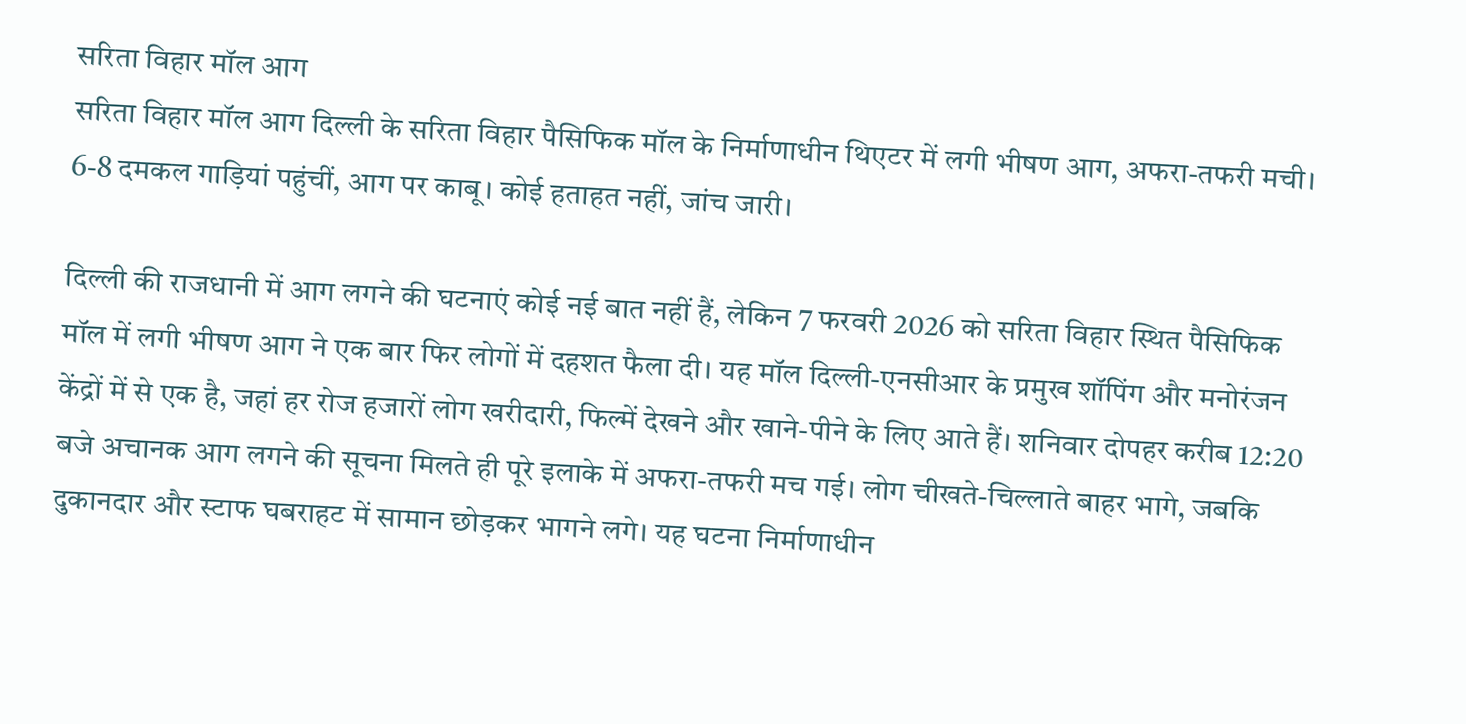सरिता विहार मॉल आग
सरिता विहार मॉल आग दिल्ली के सरिता विहार पैसिफिक मॉल के निर्माणाधीन थिएटर में लगी भीषण आग, अफरा-तफरी मची। 6-8 दमकल गाड़ियां पहुंचीं, आग पर काबू। कोई हताहत नहीं, जांच जारी।

दिल्ली की राजधानी में आग लगने की घटनाएं कोई नई बात नहीं हैं, लेकिन 7 फरवरी 2026 को सरिता विहार स्थित पैसिफिक मॉल में लगी भीषण आग ने एक बार फिर लोगों में दहशत फैला दी। यह मॉल दिल्ली-एनसीआर के प्रमुख शॉपिंग और मनोरंजन केंद्रों में से एक है, जहां हर रोज हजारों लोग खरीदारी, फिल्में देखने और खाने-पीने के लिए आते हैं। शनिवार दोपहर करीब 12:20 बजे अचानक आग लगने की सूचना मिलते ही पूरे इलाके में अफरा-तफरी मच गई। लोग चीखते-चिल्लाते बाहर भागे, जबकि दुकानदार और स्टाफ घबराहट में सामान छोड़कर भागने लगे। यह घटना निर्माणाधीन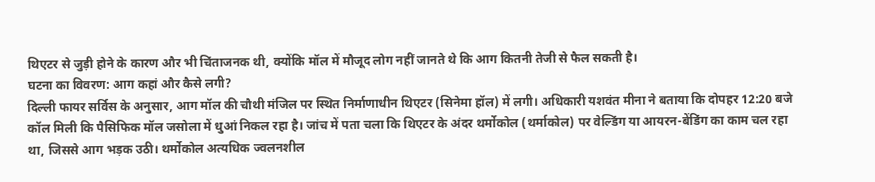थिएटर से जुड़ी होने के कारण और भी चिंताजनक थी, क्योंकि मॉल में मौजूद लोग नहीं जानते थे कि आग कितनी तेजी से फैल सकती है।
घटना का विवरण: आग कहां और कैसे लगी?
दिल्ली फायर सर्विस के अनुसार, आग मॉल की चौथी मंजिल पर स्थित निर्माणाधीन थिएटर (सिनेमा हॉल) में लगी। अधिकारी यशवंत मीना ने बताया कि दोपहर 12:20 बजे कॉल मिली कि पैसिफिक मॉल जसोला में धुआं निकल रहा है। जांच में पता चला कि थिएटर के अंदर थर्मोकोल (थर्माकोल) पर वेल्डिंग या आयरन-बेंडिंग का काम चल रहा था, जिससे आग भड़क उठी। थर्मोकोल अत्यधिक ज्वलनशील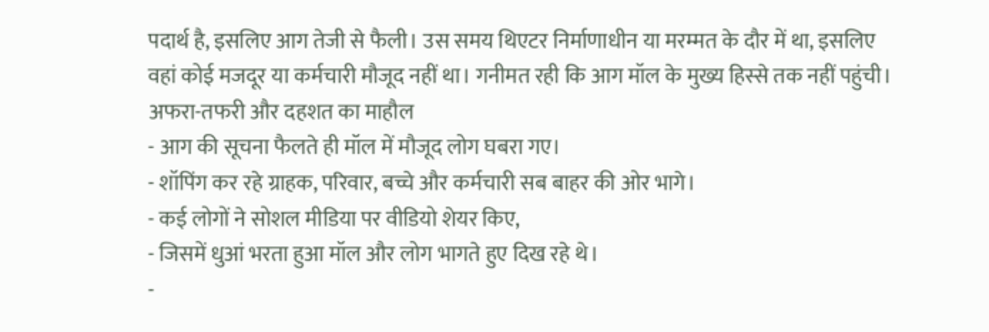पदार्थ है, इसलिए आग तेजी से फैली। उस समय थिएटर निर्माणाधीन या मरम्मत के दौर में था, इसलिए वहां कोई मजदूर या कर्मचारी मौजूद नहीं था। गनीमत रही कि आग मॉल के मुख्य हिस्से तक नहीं पहुंची।
अफरा-तफरी और दहशत का माहौल
- आग की सूचना फैलते ही मॉल में मौजूद लोग घबरा गए।
- शॉपिंग कर रहे ग्राहक, परिवार, बच्चे और कर्मचारी सब बाहर की ओर भागे।
- कई लोगों ने सोशल मीडिया पर वीडियो शेयर किए,
- जिसमें धुआं भरता हुआ मॉल और लोग भागते हुए दिख रहे थे।
-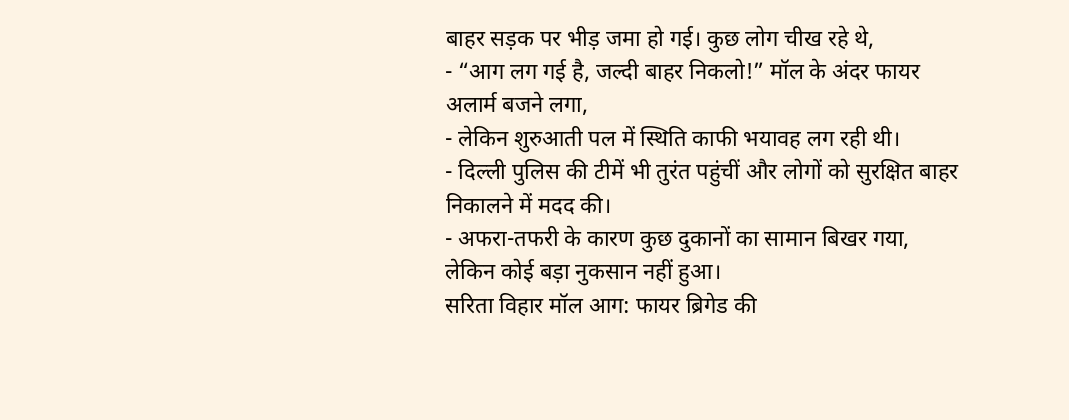बाहर सड़क पर भीड़ जमा हो गई। कुछ लोग चीख रहे थे,
- “आग लग गई है, जल्दी बाहर निकलो!” मॉल के अंदर फायर अलार्म बजने लगा,
- लेकिन शुरुआती पल में स्थिति काफी भयावह लग रही थी।
- दिल्ली पुलिस की टीमें भी तुरंत पहुंचीं और लोगों को सुरक्षित बाहर निकालने में मदद की।
- अफरा-तफरी के कारण कुछ दुकानों का सामान बिखर गया, लेकिन कोई बड़ा नुकसान नहीं हुआ।
सरिता विहार मॉल आग: फायर ब्रिगेड की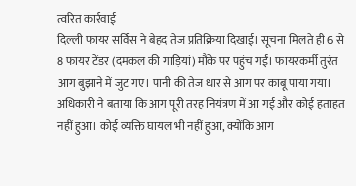त्वरित कार्रवाई
दिल्ली फायर सर्विस ने बेहद तेज प्रतिक्रिया दिखाई। सूचना मिलते ही 6 से 8 फायर टेंडर (दमकल की गाड़ियां) मौके पर पहुंच गईं। फायरकर्मी तुरंत आग बुझाने में जुट गए। पानी की तेज धार से आग पर काबू पाया गया। अधिकारी ने बताया कि आग पूरी तरह नियंत्रण में आ गई और कोई हताहत नहीं हुआ। कोई व्यक्ति घायल भी नहीं हुआ, क्योंकि आग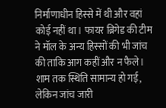निर्माणाधीन हिस्से में थी और वहां कोई नहीं था। फायर ब्रिगेड की टीम ने मॉल के अन्य हिस्सों की भी जांच की ताकि आग कहीं और न फैले। शाम तक स्थिति सामान्य हो गई, लेकिन जांच जारी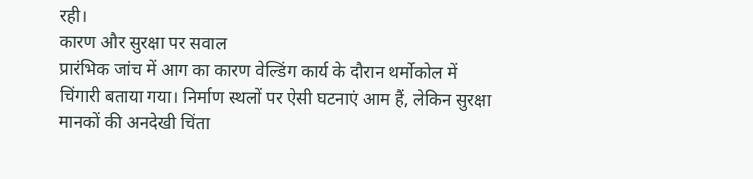रही।
कारण और सुरक्षा पर सवाल
प्रारंभिक जांच में आग का कारण वेल्डिंग कार्य के दौरान थर्मोकोल में चिंगारी बताया गया। निर्माण स्थलों पर ऐसी घटनाएं आम हैं, लेकिन सुरक्षा मानकों की अनदेखी चिंता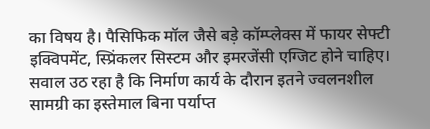का विषय है। पैसिफिक मॉल जैसे बड़े कॉम्प्लेक्स में फायर सेफ्टी इक्विपमेंट, स्प्रिंकलर सिस्टम और इमरजेंसी एग्जिट होने चाहिए। सवाल उठ रहा है कि निर्माण कार्य के दौरान इतने ज्वलनशील सामग्री का इस्तेमाल बिना पर्याप्त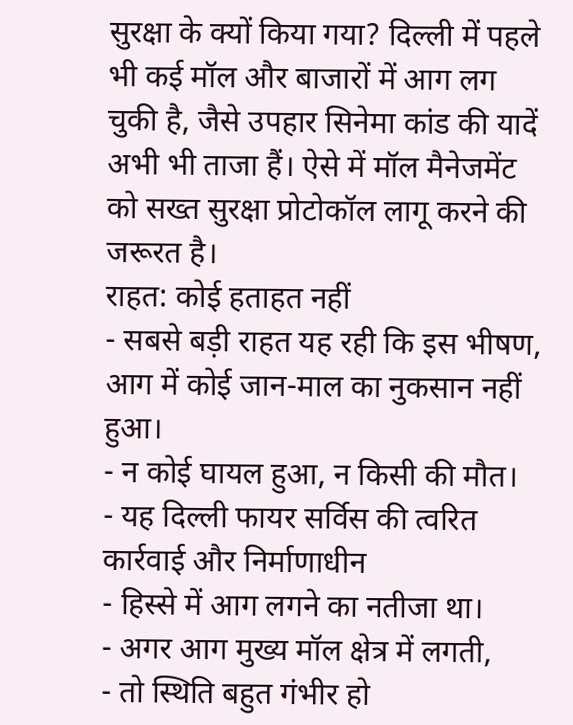सुरक्षा के क्यों किया गया? दिल्ली में पहले भी कई मॉल और बाजारों में आग लग चुकी है, जैसे उपहार सिनेमा कांड की यादें अभी भी ताजा हैं। ऐसे में मॉल मैनेजमेंट को सख्त सुरक्षा प्रोटोकॉल लागू करने की जरूरत है।
राहत: कोई हताहत नहीं
- सबसे बड़ी राहत यह रही कि इस भीषण, आग में कोई जान-माल का नुकसान नहीं हुआ।
- न कोई घायल हुआ, न किसी की मौत।
- यह दिल्ली फायर सर्विस की त्वरित कार्रवाई और निर्माणाधीन
- हिस्से में आग लगने का नतीजा था।
- अगर आग मुख्य मॉल क्षेत्र में लगती,
- तो स्थिति बहुत गंभीर हो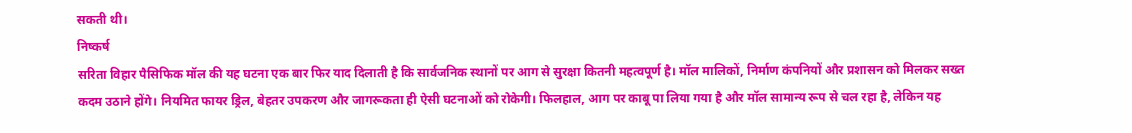सकती थी।
निष्कर्ष
सरिता विहार पैसिफिक मॉल की यह घटना एक बार फिर याद दिलाती है कि सार्वजनिक स्थानों पर आग से सुरक्षा कितनी महत्वपूर्ण है। मॉल मालिकों, निर्माण कंपनियों और प्रशासन को मिलकर सख्त कदम उठाने होंगे। नियमित फायर ड्रिल, बेहतर उपकरण और जागरूकता ही ऐसी घटनाओं को रोकेगी। फिलहाल, आग पर काबू पा लिया गया है और मॉल सामान्य रूप से चल रहा है, लेकिन यह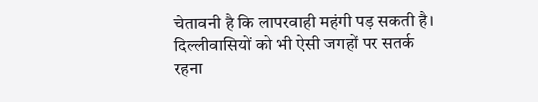चेतावनी है कि लापरवाही महंगी पड़ सकती है। दिल्लीवासियों को भी ऐसी जगहों पर सतर्क रहना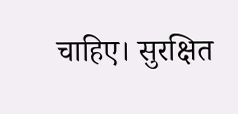चाहिए। सुरक्षित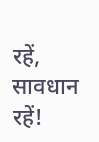रहें, सावधान रहें!